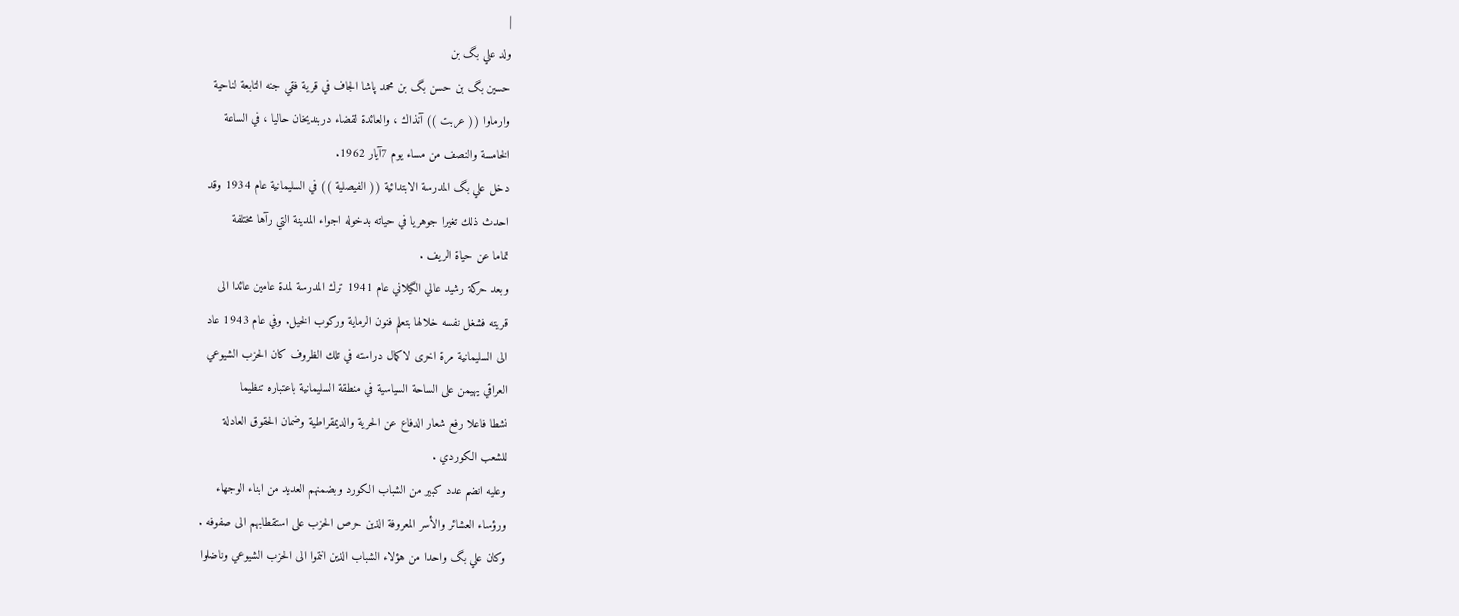|
ولد علي بگ بن
حسين بگ بن حسن بگ بن محمد پاشا الجاف في قرية فقي جنه التابعة لناحية
وارماوا (( عربت )) آنذاك ، والعائدة لقضاء دربنديخان حاليا ، في الساعة
الخامسة والنصف من مساء يوم 7آيار 1962.
دخل علي بگ المدرسة الابتدائية (( الفيصلية )) في السليمانية عام 1934 وقد
احدث ذلك تغيرا جوهريا في حياته بدخوله اجواء المدينة التي رآها مختلفة
تماما عن حياة الريف .
وبعد حركة رشيد عالي الگيلاني عام 1941 ترك المدرسة لمدة عامين عائدا الى
قريته فشغل نفسه خلالها بتعلم فنون الرماية وركوب الخيل. وفي عام 1943 عاد
الى السليمانية مرة اخرى لاكمال دراسته في تلك الظروف كان الحزب الشيوعي
العراقي يهيمن على الساحة السياسية في منطقة السليمانية باعتباره تنظيما
نشطا فاعلا رفع شعار الدفاع عن الحرية والديمقراطية وضمان الحقوق العادلة
للشعب الكوردي .
وعليه انضم عدد كبير من الشباب الكورد وبضمنهم العديد من ابناء الوجهاء
ورؤساء العشائر والأسر المعروفة الذين حرص الحزب على استقطابهم الى صفوفه .
وكان علي بگ واحدا من هؤلاء الشباب الذين انتموا الى الحزب الشيوعي وناضلوا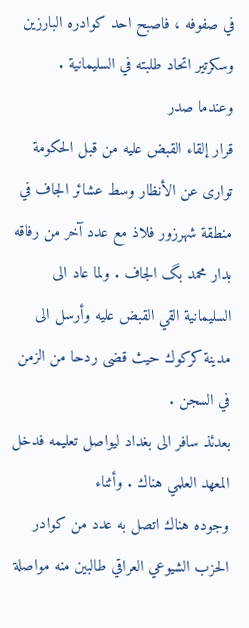في صفوفه ، فاصبح احد كوادره البارزين وسكرتير اتحاد طلبته في السليمانية .
وعندما صدر
قرار إلقاء القبض عليه من قبل الحكومة توارى عن الأنظار وسط عشائر الجاف في
منطقة شهرزور فلاذ مع عدد آخر من رفاقه بدار محمد بگ الجاف . ولما عاد الى
السليمانية القي القبض عليه وأرسل الى مدينة كركوك حيث قضى ردحا من الزمن
في السجن .
بعدئذ سافر الى بغداد ليواصل تعليمه فدخل المعهد العلمي هناك . وأثناء
وجوده هناك اتصل به عدد من كوادر الحزب الشيوعي العراقي طالبين منه مواصلة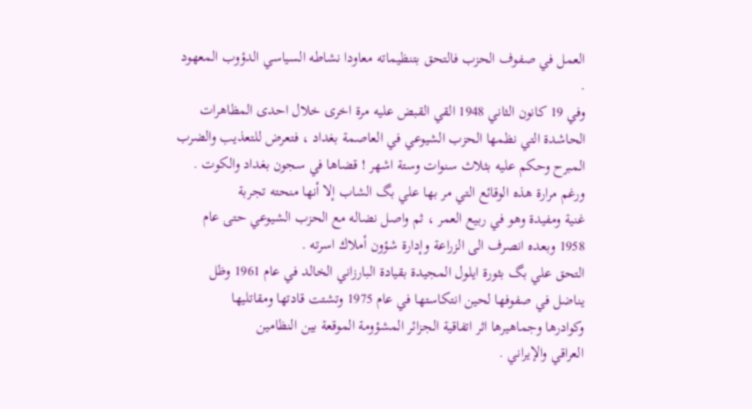العمل في صفوف الحزب فالتحق بتنظيماته معاودا نشاطه السياسي الدؤوب المعهود
.
وفي 19 كانون الثاني 1948 القي القبض عليه مرة اخرى خلال احدى المظاهرات
الحاشدة التي نظمها الحزب الشيوعي في العاصمة بغداد ، فتعرض للتعذيب والضرب
المبرح وحكم عليه بثلاث سنوات وستة اشهر ! قضاها في سجون بغداد والكوت .
ورغم مرارة هذه الوقائع التي مر بها علي بگ الشاب إلا أنها منحته تجربة
غنية ومفيدة وهو في ربيع العمر ، ثم واصل نضاله مع الحزب الشيوعي حتى عام
1958 وبعده انصرف الى الزراعة وإدارة شؤون أملاك اسرته .
التحق علي بگ بثورة ايلول المجيدة بقيادة البارزاني الخالد في عام 1961 وظل
يناضل في صفوفها لحين انتكاستها في عام 1975 وتشتت قادتها ومقاتليها
وكوادرها وجماهيرها اثر اتفاقية الجزائر المشؤومة الموقعة بين النظامين
العراقي والإيراني .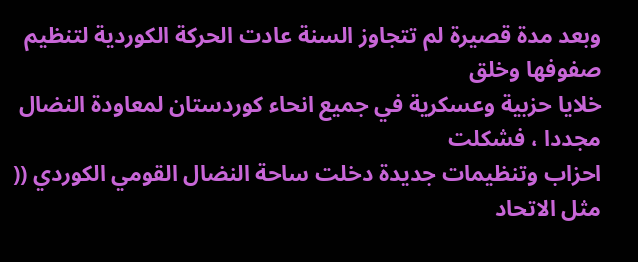وبعد مدة قصيرة لم تتجاوز السنة عادت الحركة الكوردية لتنظيم صفوفها وخلق
خلايا حزبية وعسكرية في جميع انحاء كوردستان لمعاودة النضال مجددا ، فشكلت
احزاب وتنظيمات جديدة دخلت ساحة النضال القومي الكوردي (( مثل الاتحاد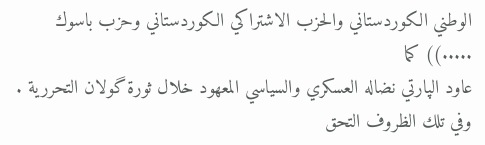الوطني الكوردستاني والحزب الاشتراكي الكوردستاني وحزب باسوك .....)) كما
عاود الپارتي نضاله العسكري والسياسي المعهود خلال ثورة گولان التحررية .
وفي تلك الظروف التحق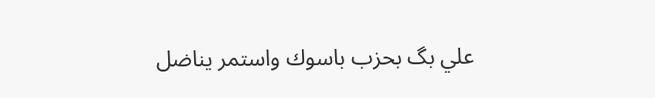علي بگ بحزب باسوك واستمر يناضل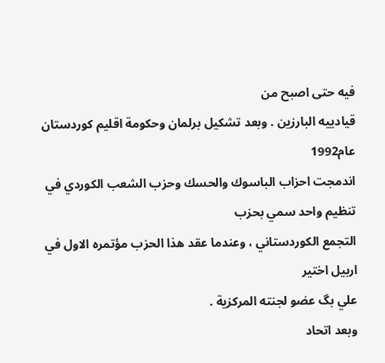فيه حتى اصبح من
قيادييه البارزين . وبعد تشكيل برلمان وحكومة اقليم كوردستان عام1992
اندمجت احزاب الباسوك والحسك وحزب الشعب الكوردي في تنظيم واحد سمي بحزب
التجمع الكوردستاني ، وعندما عقد هذا الحزب مؤتمره الاول في اربيل اختير
علي بگ عضو لجنته المركزية .
وبعد اتحاد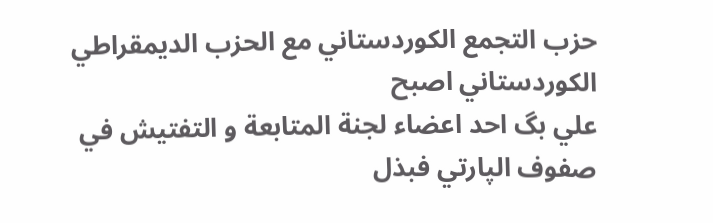حزب التجمع الكوردستاني مع الحزب الديمقراطي الكوردستاني اصبح
علي بگ احد اعضاء لجنة المتابعة و التفتيش في صفوف الپارتي فبذل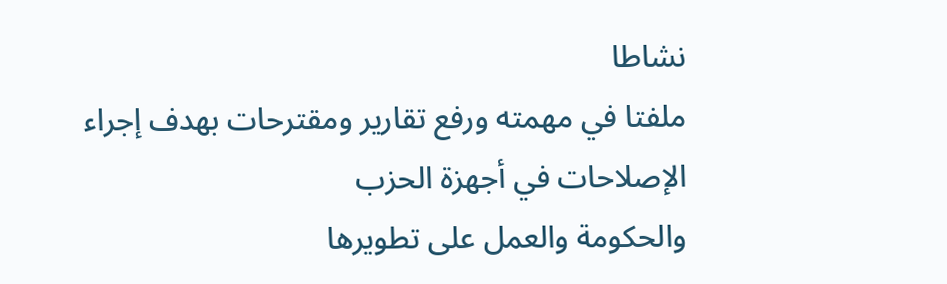نشاطا
ملفتا في مهمته ورفع تقارير ومقترحات بهدف إجراء الإصلاحات في أجهزة الحزب
والحكومة والعمل على تطويرها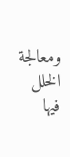ومعالجة الخلل فيها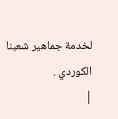لخدمة جماهير شعبنا
الكوردي .
|